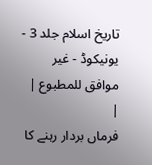تاریخ اسلام جلد 3 - یونیکوڈ - غیر موافق للمطبوع |
|
فرماں بردار رہنے کا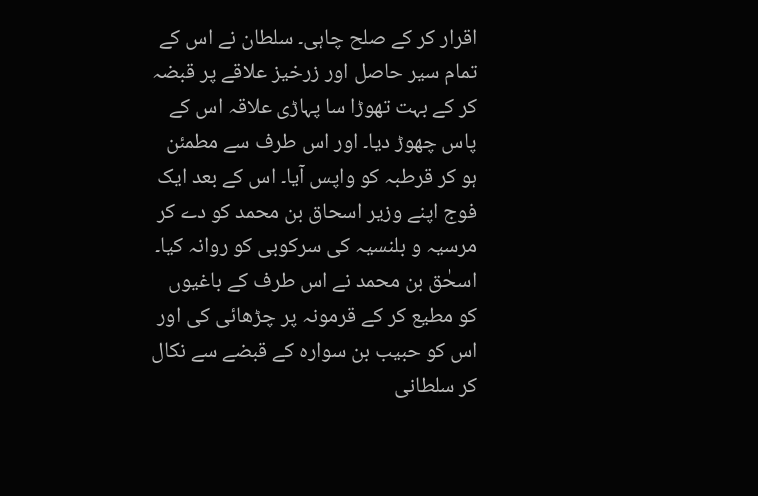اقرار کر کے صلح چاہی۔ سلطان نے اس کے تمام سیر حاصل اور زرخیز علاقے پر قبضہ کر کے بہت تھوڑا سا پہاڑی علاقہ اس کے پاس چھوڑ دیا۔ اور اس طرف سے مطمئن ہو کر قرطبہ کو واپس آیا۔ اس کے بعد ایک فوج اپنے وزیر اسحاق بن محمد کو دے کر مرسیہ و بلنسیہ کی سرکوبی کو روانہ کیا۔ اسحٰق بن محمد نے اس طرف کے باغیوں کو مطیع کر کے قرمونہ پر چڑھائی کی اور اس کو حبیب بن سوارہ کے قبضے سے نکال کر سلطانی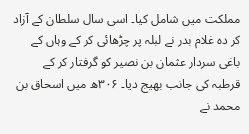مملکت میں شامل کیا۔ اسی سال سلطان کے آزاد کر دہ غلام بدر نے لبلہ پر چڑھائی کر کے وہاں کے باغی سردار عثمان بن نصیر کو گرفتار کر کے قرطبہ کی جانب بھیج دیا۔ ۳۰۶ھ میں اسحاق بن محمد نے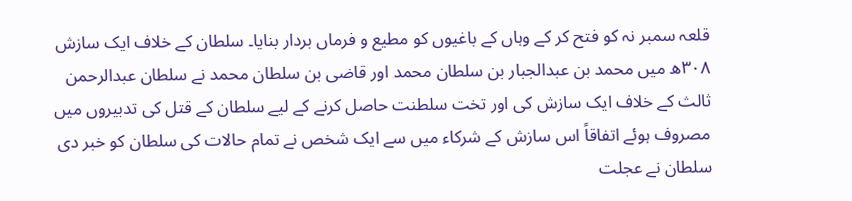قلعہ سمبر نہ کو فتح کر کے وہاں کے باغیوں کو مطیع و فرماں بردار بنایا۔ سلطان کے خلاف ایک سازش ۳۰۸ھ میں محمد بن عبدالجبار بن سلطان محمد اور قاضی بن سلطان محمد نے سلطان عبدالرحمن ثالث کے خلاف ایک سازش کی اور تخت سلطنت حاصل کرنے کے لیے سلطان کے قتل کی تدبیروں میں مصروف ہوئے اتفاقاً اس سازش کے شرکاء میں سے ایک شخص نے تمام حالات کی سلطان کو خبر دی سلطان نے عجلت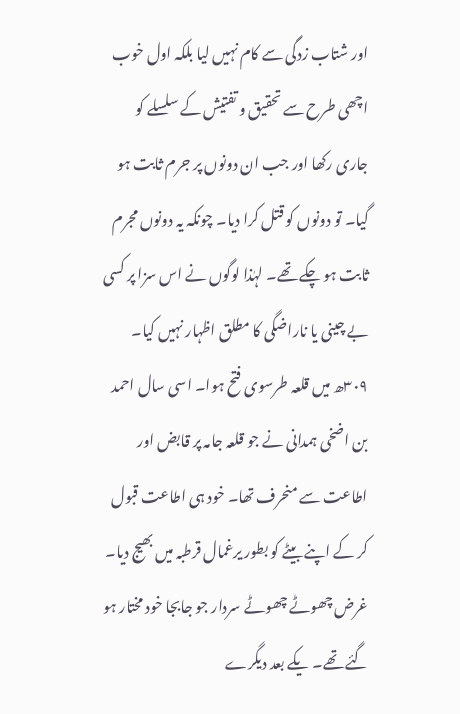اور شتاب زدگی سے کام نہیں لیا بلکہ اول خوب اچھی طرح سے تحقیق و تفتیش کے سلسلے کو جاری رکھا اور جب ان دونوں پر جرم ثابت ہو گیا۔ تو دونوں کو قتل کرا دیا۔ چونکہ یہ دونوں مجرم ثابت ہو چکے تھے۔ لہٰذا لوگوں نے اس سزا پر کسی بے چینی یا ناراضگی کا مطلق اظہار نہیں کیا۔ ۳۰۹ھ میں قلعہ طرسوی فتح ہوا۔ اسی سال احمد بن اضخی ہمدانی نے جو قلعہ جامہ پر قابض اور اطاعت سے منحرف تھا۔ خود ہی اطاعت قبول کر کے اپنے بیٹے کو بطور یرغمال قرطبہ میں بھیج دیا۔ غرض چھوٹے چھوٹے سردار جو جابجا خود مختار ہو گئے تھے۔ یکے بعد دیگرے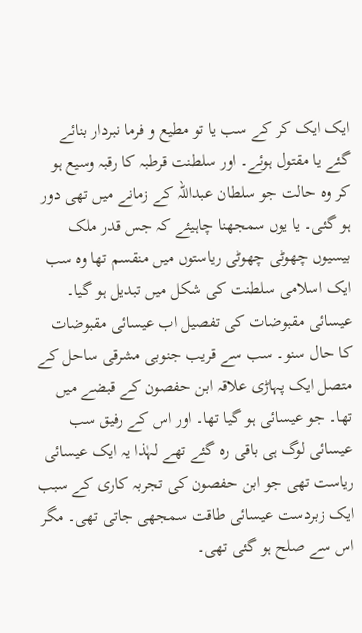ایک ایک کر کے سب یا تو مطیع و فرما نبردار بنائے گئے یا مقتول ہوئے۔ اور سلطنت قرطبہ کا رقبہ وسیع ہو کر وہ حالت جو سلطان عبداللہ کے زمانے میں تھی دور ہو گئی۔ یا یوں سمجھنا چاہیئے کہ جس قدر ملک بیسیوں چھوٹی چھوٹی ریاستوں میں منقسم تھا وہ سب ایک اسلامی سلطنت کی شکل میں تبدیل ہو گیا۔ عیسائی مقبوضات کی تفصیل اب عیسائی مقبوضات کا حال سنو۔ سب سے قریب جنوبی مشرقی ساحل کے متصل ایک پہاڑی علاقہ ابن حفصون کے قبضے میں تھا۔ جو عیسائی ہو گیا تھا۔ اور اس کے رفیق سب عیسائی لوگ ہی باقی رہ گئے تھے لہٰذا یہ ایک عیسائی ریاست تھی جو ابن حفصون کی تجربہ کاری کے سبب ایک زبردست عیسائی طاقت سمجھی جاتی تھی۔ مگر اس سے صلح ہو گئی تھی۔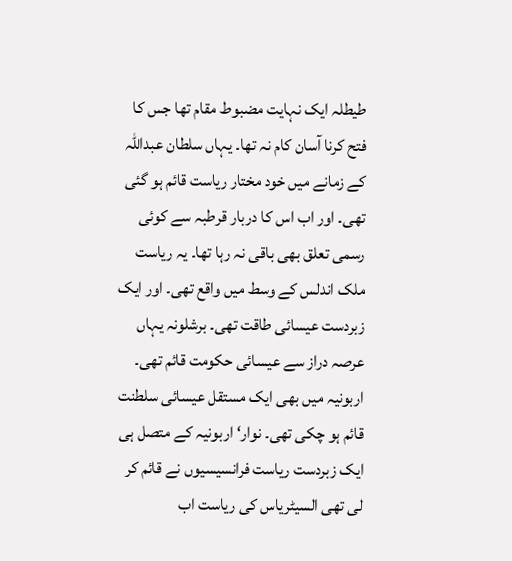طیطلہ ایک نہایت مضبوط مقام تھا جس کا فتح کرنا آسان کام نہ تھا۔ یہاں سلطان عبداللہ کے زمانے میں خود مختار ریاست قائم ہو گئی تھی۔ اور اب اس کا دربار قرطبہ سے کوئی رسمی تعلق بھی باقی نہ رہا تھا۔ یہ ریاست ملک اندلس کے وسط میں واقع تھی۔ اور ایک زبردست عیسائی طاقت تھی۔ برشلونہ یہاں عرصہ دراز سے عیسائی حکومت قائم تھی۔ اربونیہ میں بھی ایک مستقل عیسائی سلطنت قائم ہو چکی تھی۔ نوار‘ اربونیہ کے متصل ہی ایک زبردست ریاست فرانسیسیوں نے قائم کر لی تھی السیٹریاس کی ریاست اب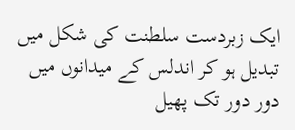ایک زبردست سلطنت کی شکل میں تبدیل ہو کر اندلس کے میدانوں میں دور دور تک پھیل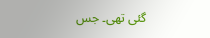گئی تھی۔ جس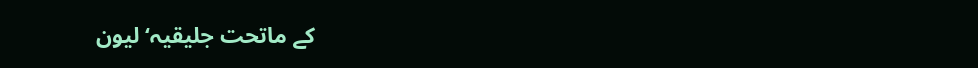کے ماتحت جلیقیہ‘ لیون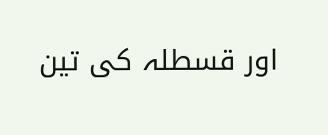اور قسطلہ کی تین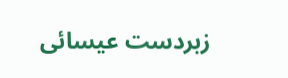زبردست عیسائی